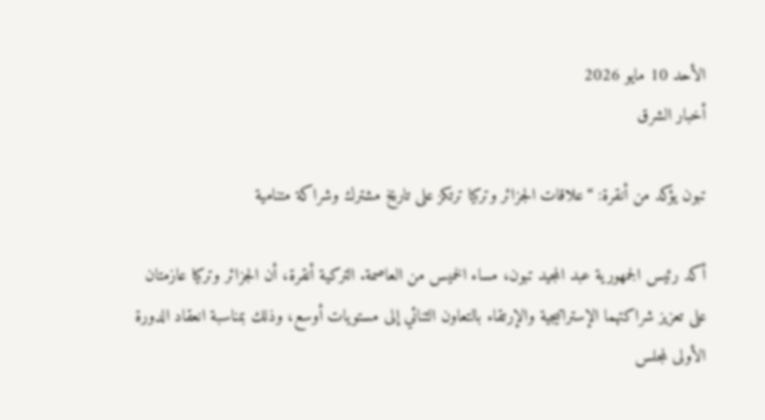الأحد 10 مايو 2026
أخبار الشرق

تبون يؤكد من أنقرة: “علاقات الجزائر وتركيا ترتكز على تاريخ مشترك وشراكة متنامية

أكد رئيس الجمهورية عبد المجيد تبون، مساء الخميس من العاصمة. التركية أنقرة، أن الجزائر وتركيا عازمتان على تعزيز شراكتهما الإستراتيجية والإرتقاء بالتعاون الثنائي إلى مستويات أوسع، وذلك بمناسبة انعقاد الدورة الأولى لمجلس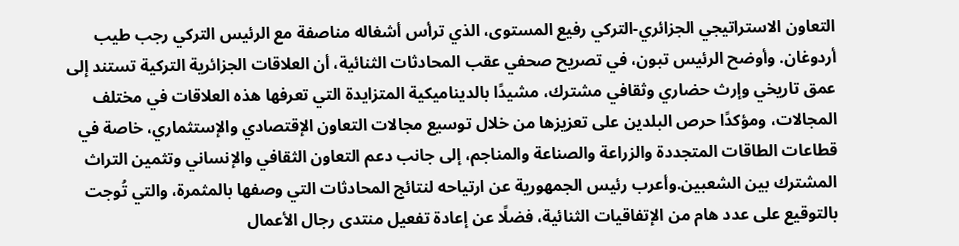التعاون الاستراتيجي الجزائري-التركي رفيع المستوى، الذي ترأس أشغاله مناصفة مع الرئيس التركي رجب طيب أردوغان. وأوضح الرئيس تبون، في تصريح صحفي عقب المحادثات الثنائية، أن العلاقات الجزائرية التركية تستند إلى عمق تاريخي وإرث حضاري وثقافي مشترك، مشيدًا بالديناميكية المتزايدة التي تعرفها هذه العلاقات في مختلف المجالات، ومؤكدًا حرص البلدين على تعزيزها من خلال توسيع مجالات التعاون الإقتصادي والإستثماري، خاصة في قطاعات الطاقات المتجددة والزراعة والصناعة والمناجم، إلى جانب دعم التعاون الثقافي والإنساني وتثمين التراث المشترك بين الشعبين.وأعرب رئيس الجمهورية عن ارتياحه لنتائج المحادثات التي وصفها بالمثمرة، والتي تُوجت بالتوقيع على عدد هام من الإتفاقيات الثنائية، فضلًا عن إعادة تفعيل منتدى رجال الأعمال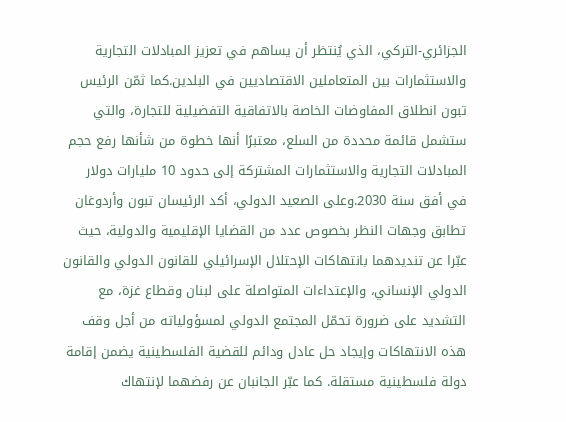الجزائري-التركي، الذي يُنتظر أن يساهم في تعزيز المبادلات التجارية والاستثمارات بين المتعاملين الاقتصاديين في البلدين.كما ثمّن الرئيس تبون انطلاق المفاوضات الخاصة بالاتفاقية التفضيلية للتجارة، والتي ستشمل قائمة محددة من السلع، معتبرًا أنها خطوة من شأنها رفع حجم المبادلات التجارية والاستثمارات المشتركة إلى حدود 10 مليارات دولار في أفق سنة 2030.وعلى الصعيد الدولي، أكد الرئيسان تبون وأردوغان تطابق وجهات النظر بخصوص عدد من القضايا الإقليمية والدولية، حيث عبّرا عن تنديدهما بانتهاكات الإحتلال الإسرائيلي للقانون الدولي والقانون الدولي الإنساني، والإعتداءات المتواصلة على لبنان وقطاع غزة، مع التشديد على ضرورة تحمّل المجتمع الدولي لمسؤولياته من أجل وقف هذه الانتهاكات وإيجاد حل عادل ودائم للقضية الفلسطينية يضمن إقامة دولة فلسطينية مستقلة. كما عبّر الجانبان عن رفضهما لإنتهاك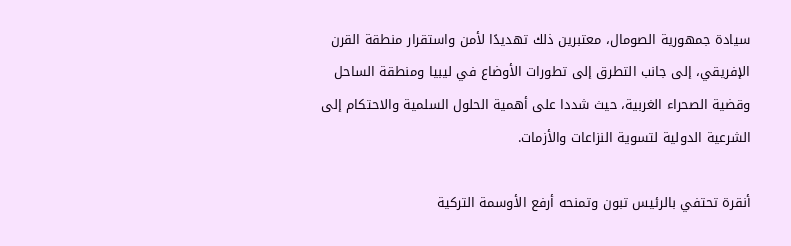سيادة جمهورية الصومال، معتبرين ذلك تهديدًا لأمن واستقرار منطقة القرن الإفريقي، إلى جانب التطرق إلى تطورات الأوضاع في ليبيا ومنطقة الساحل وقضية الصحراء الغربية، حيث شددا على أهمية الحلول السلمية والاحتكام إلى الشرعية الدولية لتسوية النزاعات والأزمات.

أنقرة تحتفي بالرئيس تبون وتمنحه أرفع الأوسمة التركية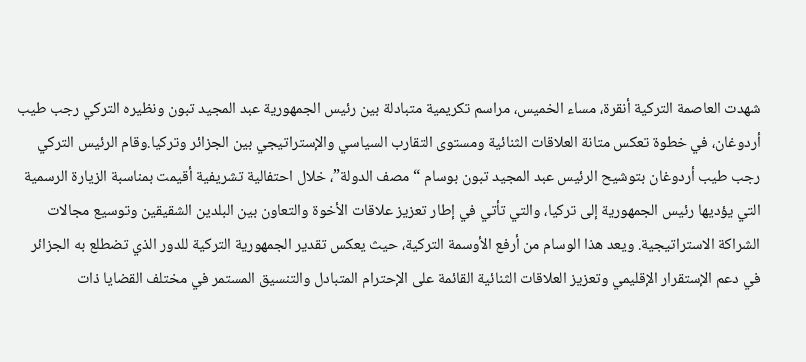شهدت العاصمة التركية أنقرة، مساء الخميس، مراسم تكريمية متبادلة بين رئيس الجمهورية عبد المجيد تبون ونظيره التركي رجب طيب أردوغان، في خطوة تعكس متانة العلاقات الثنائية ومستوى التقارب السياسي والإستراتيجي بين الجزائر وتركيا.وقام الرئيس التركي رجب طيب أردوغان بتوشيح الرئيس عبد المجيد تبون بوسام “مصف الدولة”، خلال احتفالية تشريفية أقيمت بمناسبة الزيارة الرسمية التي يؤديها رئيس الجمهورية إلى تركيا، والتي تأتي في إطار تعزيز علاقات الأخوة والتعاون بين البلدين الشقيقين وتوسيع مجالات الشراكة الاستراتيجية. ويعد هذا الوسام من أرفع الأوسمة التركية، حيث يعكس تقدير الجمهورية التركية للدور الذي تضطلع به الجزائر في دعم الإستقرار الإقليمي وتعزيز العلاقات الثنائية القائمة على الإحترام المتبادل والتنسيق المستمر في مختلف القضايا ذات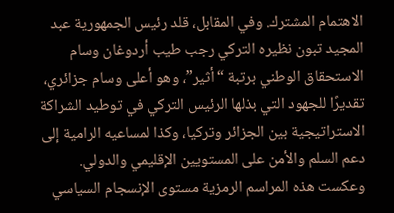الاهتمام المشترك. وفي المقابل، قلد رئيس الجمهورية عبد المجيد تبون نظيره التركي رجب طيب أردوغان وسام الاستحقاق الوطني برتبة “أثير”، وهو أعلى وسام جزائري، تقديرًا للجهود التي بذلها الرئيس التركي في توطيد الشراكة الاستراتيجية بين الجزائر وتركيا، وكذا لمساعيه الرامية إلى دعم السلم والأمن على المستويين الإقليمي والدولي. وعكست هذه المراسم الرمزية مستوى الإنسجام السياسي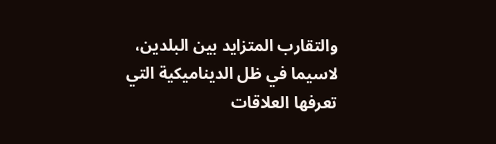والتقارب المتزايد بين البلدين، لاسيما في ظل الديناميكية التي تعرفها العلاقات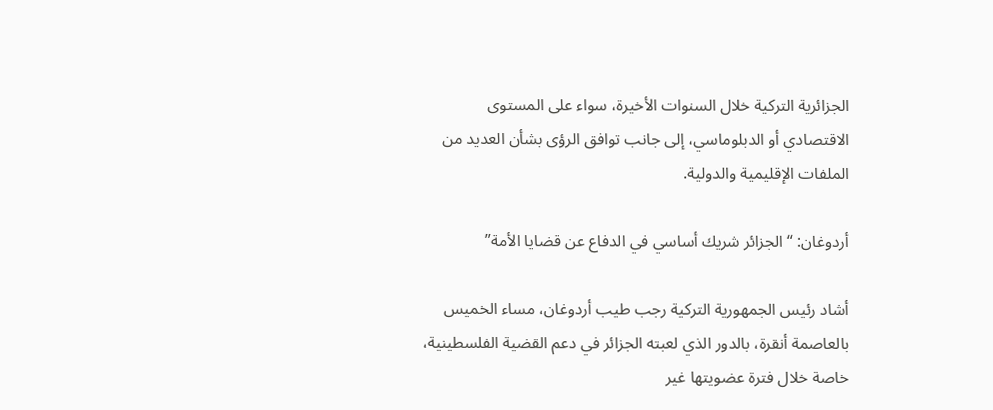الجزائرية التركية خلال السنوات الأخيرة، سواء على المستوى الاقتصادي أو الدبلوماسي، إلى جانب توافق الرؤى بشأن العديد من الملفات الإقليمية والدولية.

أردوغان: “الجزائر شريك أساسي في الدفاع عن قضايا الأمة”

أشاد رئيس الجمهورية التركية رجب طيب أردوغان، مساء الخميس بالعاصمة أنقرة، بالدور الذي لعبته الجزائر في دعم القضية الفلسطينية، خاصة خلال فترة عضويتها غير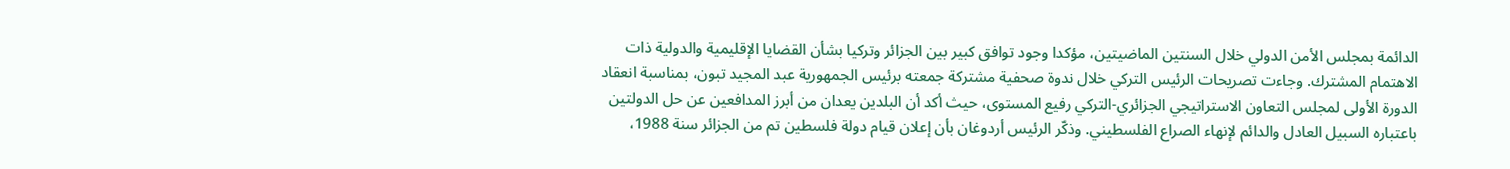الدائمة بمجلس الأمن الدولي خلال السنتين الماضيتين، مؤكدا وجود توافق كبير بين الجزائر وتركيا بشأن القضايا الإقليمية والدولية ذات الاهتمام المشترك. وجاءت تصريحات الرئيس التركي خلال ندوة صحفية مشتركة جمعته برئيس الجمهورية عبد المجيد تبون، بمناسبة انعقاد الدورة الأولى لمجلس التعاون الاستراتيجي الجزائري-التركي رفيع المستوى، حيث أكد أن البلدين يعدان من أبرز المدافعين عن حل الدولتين باعتباره السبيل العادل والدائم لإنهاء الصراع الفلسطيني. وذكّر الرئيس أردوغان بأن إعلان قيام دولة فلسطين تم من الجزائر سنة 1988،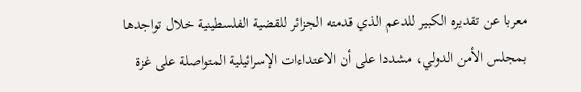معربا عن تقديره الكبير للدعم الذي قدمته الجزائر للقضية الفلسطينية خلال تواجدها بمجلس الأمن الدولي، مشددا على أن الاعتداءات الإسرائيلية المتواصلة على غزة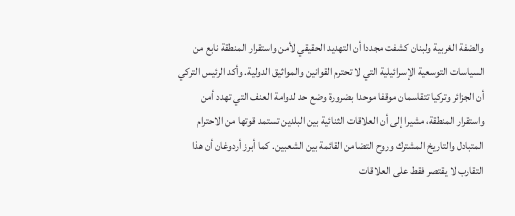والضفة الغربية ولبنان كشفت مجددا أن التهديد الحقيقي لأمن واستقرار المنطقة نابع من السياسات التوسعية الإسرائيلية التي لا تحترم القوانين والمواثيق الدولية. وأكد الرئيس التركي أن الجزائر وتركيا تتقاسمان موقفا موحدا بضرورة وضع حد لدوامة العنف التي تهدد أمن واستقرار المنطقة، مشيرا إلى أن العلاقات الثنائية بين البلدين تستمد قوتها من الاحترام المتبادل والتاريخ المشترك وروح التضامن القائمة بين الشعبين. كما أبرز أردوغان أن هذا التقارب لا يقتصر فقط على العلاقات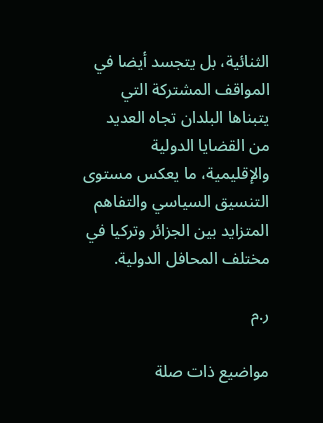الثنائية، بل يتجسد أيضا في المواقف المشتركة التي يتبناها البلدان تجاه العديد من القضايا الدولية والإقليمية، ما يعكس مستوى التنسيق السياسي والتفاهم المتزايد بين الجزائر وتركيا في مختلف المحافل الدولية.

ر.م

مواضيع ذات صلة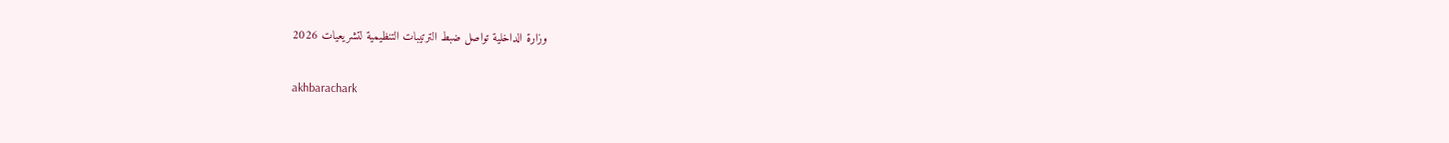وزارة الداخلية تواصل ضبط الترتيبات التنظيمية لتشريعيات 2026

akhbarachark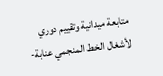متابعة ميدانية وتقييم دوري لأشغال الخط المنجمي عنابة-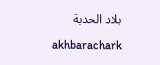بلاد الحدبة

akhbarachark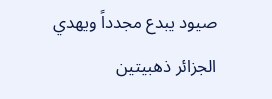صيود يبدع مجدداً ويهدي الجزائر ذهبيتين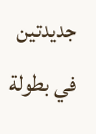جديدتين في بطولة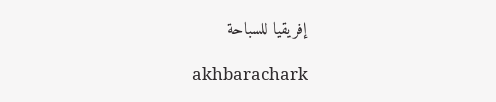إفريقيا للسباحة

akhbarachark